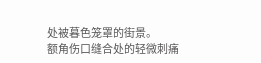处被暮色笼罩的街景。
额角伤口缝合处的轻微刺痛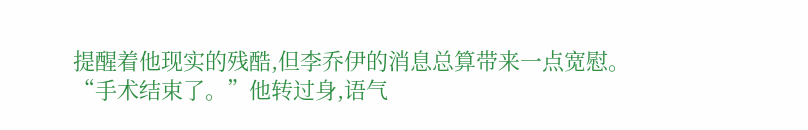提醒着他现实的残酷,但李乔伊的消息总算带来一点宽慰。
“手术结束了。”他转过身,语气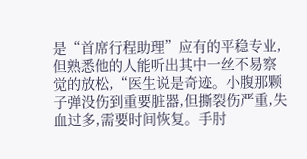是“首席行程助理”应有的平稳专业,但熟悉他的人能听出其中一丝不易察觉的放松,“医生说是奇迹。小腹那颗子弹没伤到重要脏器,但撕裂伤严重,失血过多,需要时间恢复。手肘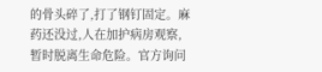的骨头碎了,打了钢钉固定。麻药还没过,人在加护病房观察,暂时脱离生命危险。官方询问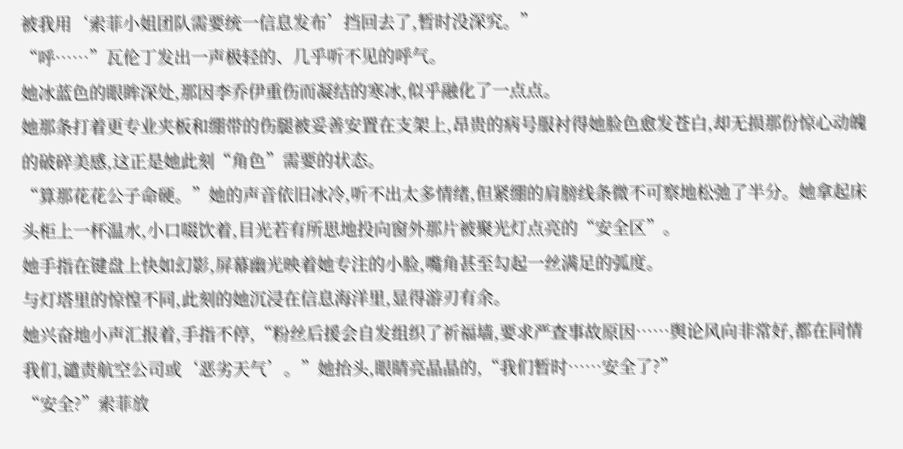被我用‘索菲小姐团队需要统一信息发布’挡回去了,暂时没深究。”
“呼……”瓦伦丁发出一声极轻的、几乎听不见的呼气。
她冰蓝色的眼眸深处,那因李乔伊重伤而凝结的寒冰,似乎融化了一点点。
她那条打着更专业夹板和绷带的伤腿被妥善安置在支架上,昂贵的病号服衬得她脸色愈发苍白,却无损那份惊心动魄的破碎美感,这正是她此刻“角色”需要的状态。
“算那花花公子命硬。”她的声音依旧冰冷,听不出太多情绪,但紧绷的肩膀线条微不可察地松弛了半分。她拿起床头柜上一杯温水,小口啜饮着,目光若有所思地投向窗外那片被聚光灯点亮的“安全区”。
她手指在键盘上快如幻影,屏幕幽光映着她专注的小脸,嘴角甚至勾起一丝满足的弧度。
与灯塔里的惊惶不同,此刻的她沉浸在信息海洋里,显得游刃有余。
她兴奋地小声汇报着,手指不停,“粉丝后援会自发组织了祈福墙,要求严查事故原因……舆论风向非常好,都在同情我们,谴责航空公司或‘恶劣天气’。”她抬头,眼睛亮晶晶的,“我们暂时……安全了?”
“安全?”索菲放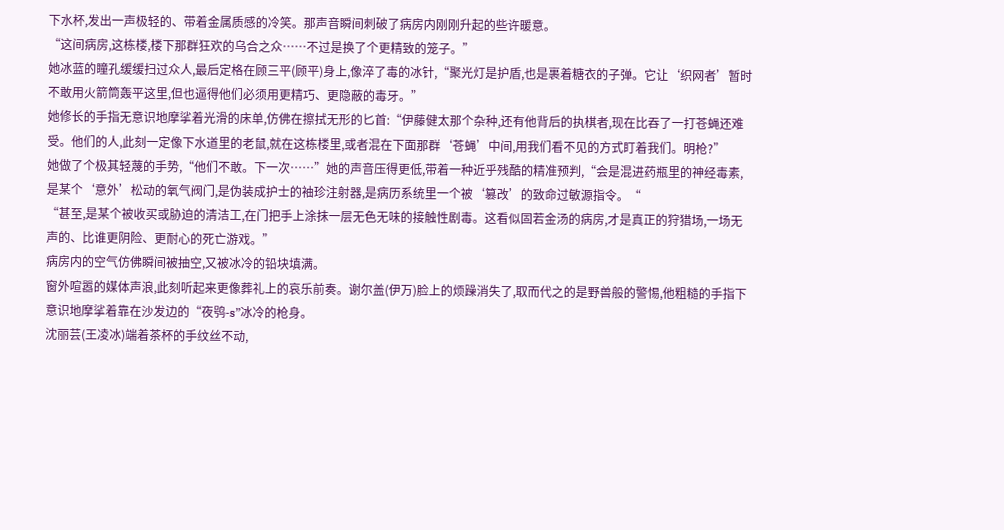下水杯,发出一声极轻的、带着金属质感的冷笑。那声音瞬间刺破了病房内刚刚升起的些许暖意。
“这间病房,这栋楼,楼下那群狂欢的乌合之众……不过是换了个更精致的笼子。”
她冰蓝的瞳孔缓缓扫过众人,最后定格在顾三平(顾平)身上,像淬了毒的冰针,“聚光灯是护盾,也是裹着糖衣的子弹。它让‘织网者’暂时不敢用火箭筒轰平这里,但也逼得他们必须用更精巧、更隐蔽的毒牙。”
她修长的手指无意识地摩挲着光滑的床单,仿佛在擦拭无形的匕首:“伊藤健太那个杂种,还有他背后的执棋者,现在比吞了一打苍蝇还难受。他们的人,此刻一定像下水道里的老鼠,就在这栋楼里,或者混在下面那群‘苍蝇’中间,用我们看不见的方式盯着我们。明枪?”
她做了个极其轻蔑的手势,“他们不敢。下一次……”她的声音压得更低,带着一种近乎残酷的精准预判,“会是混进药瓶里的神经毒素,是某个‘意外’松动的氧气阀门,是伪装成护士的袖珍注射器,是病历系统里一个被‘篡改’的致命过敏源指令。“
“甚至,是某个被收买或胁迫的清洁工,在门把手上涂抹一层无色无味的接触性剧毒。这看似固若金汤的病房,才是真正的狩猎场,一场无声的、比谁更阴险、更耐心的死亡游戏。”
病房内的空气仿佛瞬间被抽空,又被冰冷的铅块填满。
窗外喧嚣的媒体声浪,此刻听起来更像葬礼上的哀乐前奏。谢尔盖(伊万)脸上的烦躁消失了,取而代之的是野兽般的警惕,他粗糙的手指下意识地摩挲着靠在沙发边的“夜鸮-s”冰冷的枪身。
沈丽芸(王凌冰)端着茶杯的手纹丝不动,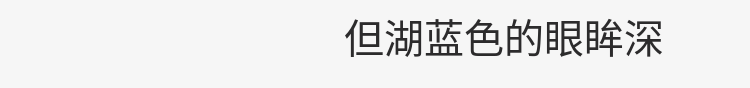但湖蓝色的眼眸深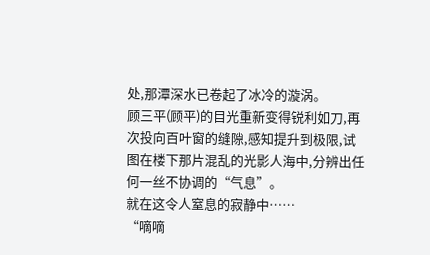处,那潭深水已卷起了冰冷的漩涡。
顾三平(顾平)的目光重新变得锐利如刀,再次投向百叶窗的缝隙,感知提升到极限,试图在楼下那片混乱的光影人海中,分辨出任何一丝不协调的“气息”。
就在这令人窒息的寂静中……
“嘀嘀